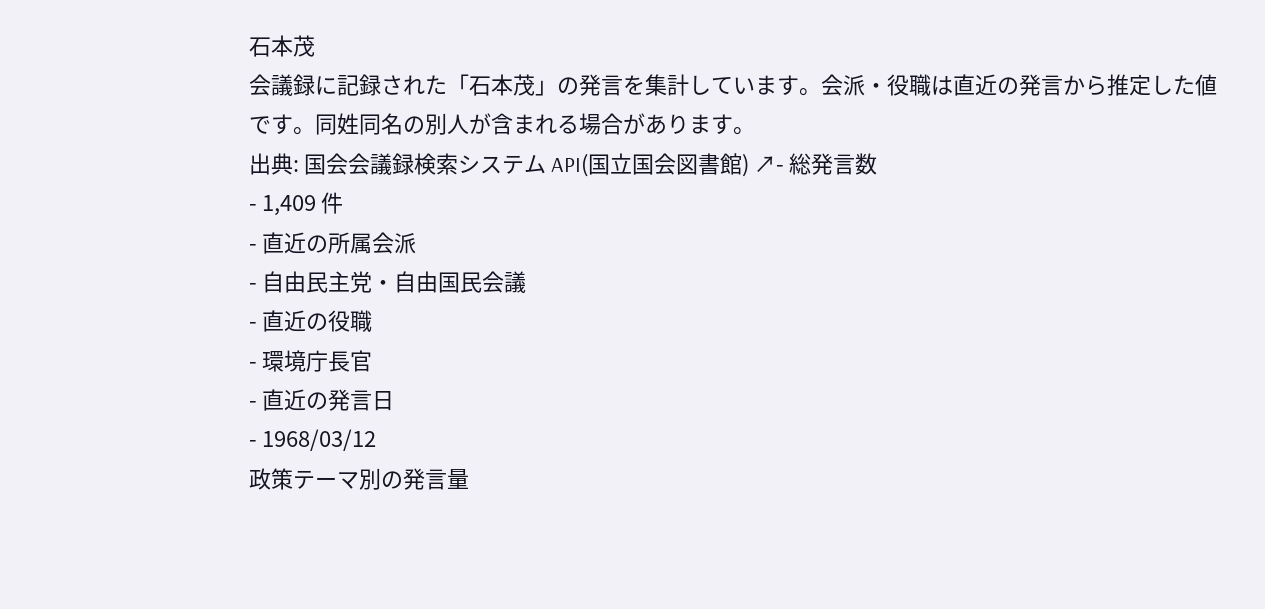石本茂
会議録に記録された「石本茂」の発言を集計しています。会派・役職は直近の発言から推定した値です。同姓同名の別人が含まれる場合があります。
出典: 国会会議録検索システム API(国立国会図書館) ↗- 総発言数
- 1,409 件
- 直近の所属会派
- 自由民主党・自由国民会議
- 直近の役職
- 環境庁長官
- 直近の発言日
- 1968/03/12
政策テーマ別の発言量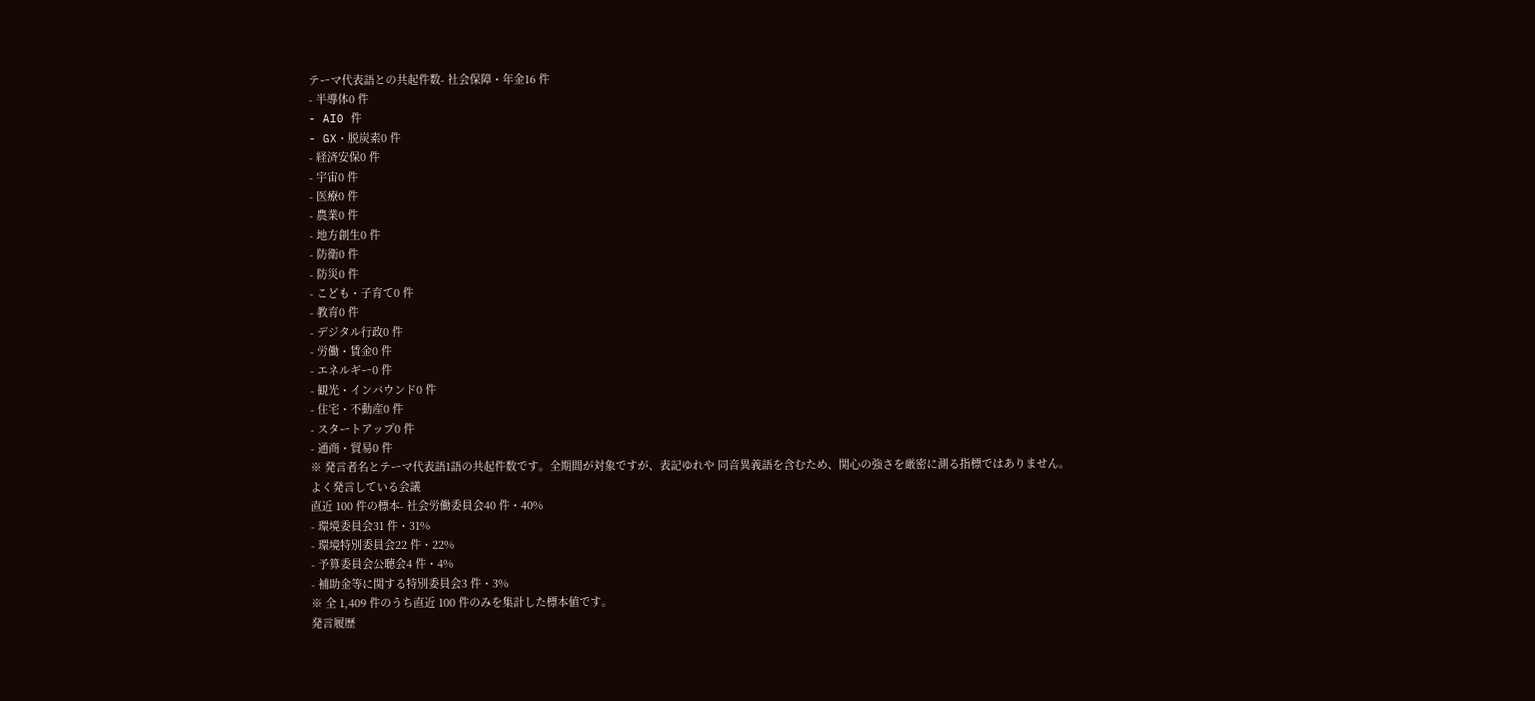テーマ代表語との共起件数- 社会保障・年金16 件
- 半導体0 件
- AI0 件
- GX・脱炭素0 件
- 経済安保0 件
- 宇宙0 件
- 医療0 件
- 農業0 件
- 地方創生0 件
- 防衛0 件
- 防災0 件
- こども・子育て0 件
- 教育0 件
- デジタル行政0 件
- 労働・賃金0 件
- エネルギー0 件
- 観光・インバウンド0 件
- 住宅・不動産0 件
- スタートアップ0 件
- 通商・貿易0 件
※ 発言者名とテーマ代表語1語の共起件数です。全期間が対象ですが、表記ゆれや 同音異義語を含むため、関心の強さを厳密に測る指標ではありません。
よく発言している会議
直近 100 件の標本- 社会労働委員会40 件・40%
- 環境委員会31 件・31%
- 環境特別委員会22 件・22%
- 予算委員会公聴会4 件・4%
- 補助金等に関する特別委員会3 件・3%
※ 全 1,409 件のうち直近 100 件のみを集計した標本値です。
発言履歴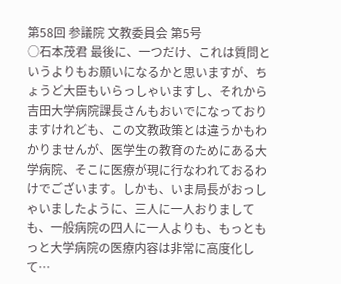第58回 参議院 文教委員会 第5号
○石本茂君 最後に、一つだけ、これは質問というよりもお願いになるかと思いますが、ちょうど大臣もいらっしゃいますし、それから吉田大学病院課長さんもおいでになっておりますけれども、この文教政策とは違うかもわかりませんが、医学生の教育のためにある大学病院、そこに医療が現に行なわれておるわけでございます。しかも、いま局長がおっしゃいましたように、三人に一人おりましても、一般病院の四人に一人よりも、もっともっと大学病院の医療内容は非常に高度化して…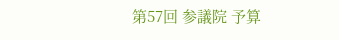第57回 参議院 予算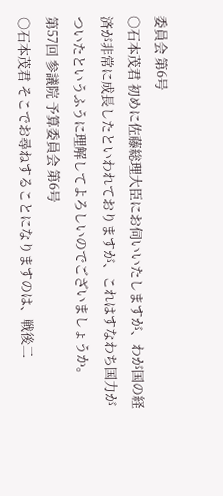委員会 第6号
○石本茂君 初めに佐藤総理大臣にお伺いいたしますが、わが国の経済が非常に成長したといわれておりますが、これはすなわち国力がついたというふうに理解してよろしいのでございましょうか。
第57回 参議院 予算委員会 第6号
○石本茂君 そこでお尋ねすることになりますのは、戦後二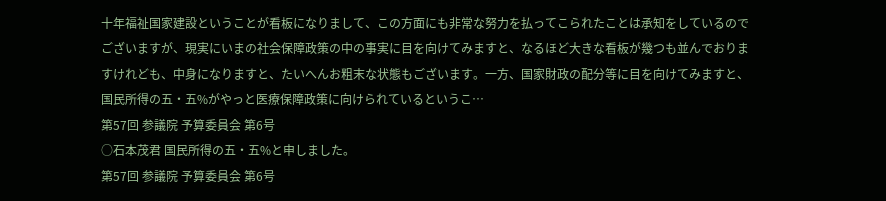十年福祉国家建設ということが看板になりまして、この方面にも非常な努力を払ってこられたことは承知をしているのでございますが、現実にいまの社会保障政策の中の事実に目を向けてみますと、なるほど大きな看板が幾つも並んでおりますけれども、中身になりますと、たいへんお粗末な状態もございます。一方、国家財政の配分等に目を向けてみますと、国民所得の五・五%がやっと医療保障政策に向けられているというこ…
第57回 参議院 予算委員会 第6号
○石本茂君 国民所得の五・五%と申しました。
第57回 参議院 予算委員会 第6号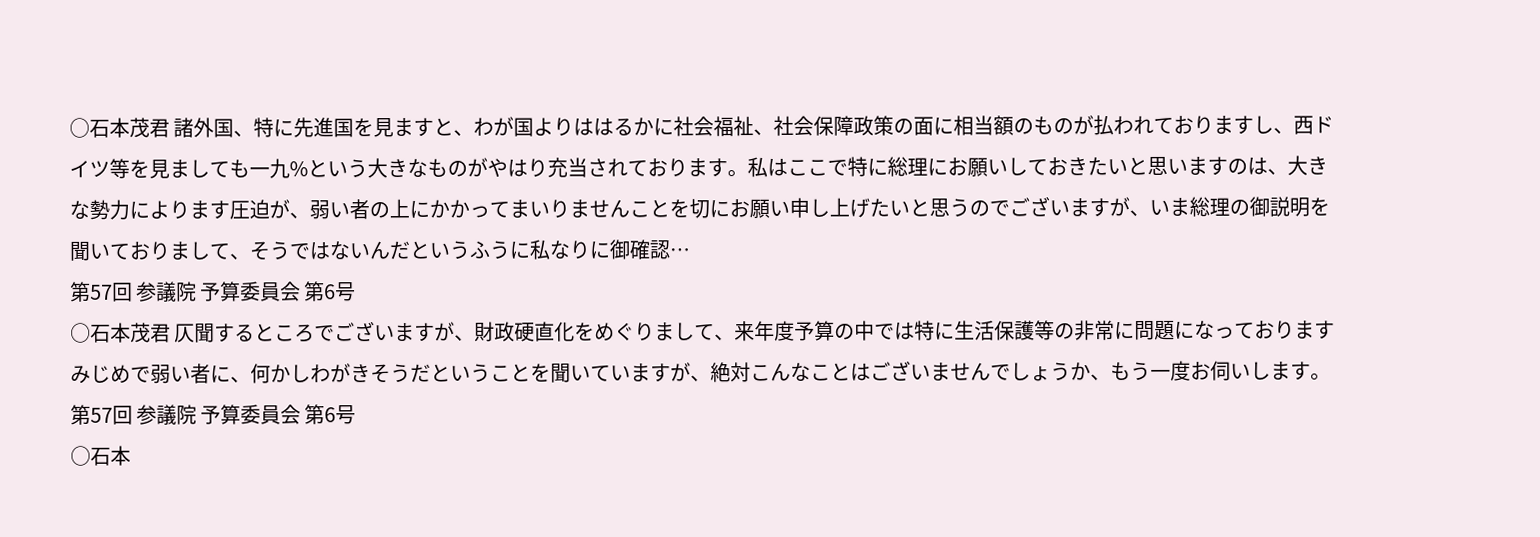○石本茂君 諸外国、特に先進国を見ますと、わが国よりははるかに社会福祉、社会保障政策の面に相当額のものが払われておりますし、西ドイツ等を見ましても一九%という大きなものがやはり充当されております。私はここで特に総理にお願いしておきたいと思いますのは、大きな勢力によります圧迫が、弱い者の上にかかってまいりませんことを切にお願い申し上げたいと思うのでございますが、いま総理の御説明を聞いておりまして、そうではないんだというふうに私なりに御確認…
第57回 参議院 予算委員会 第6号
○石本茂君 仄聞するところでございますが、財政硬直化をめぐりまして、来年度予算の中では特に生活保護等の非常に問題になっておりますみじめで弱い者に、何かしわがきそうだということを聞いていますが、絶対こんなことはございませんでしょうか、もう一度お伺いします。
第57回 参議院 予算委員会 第6号
○石本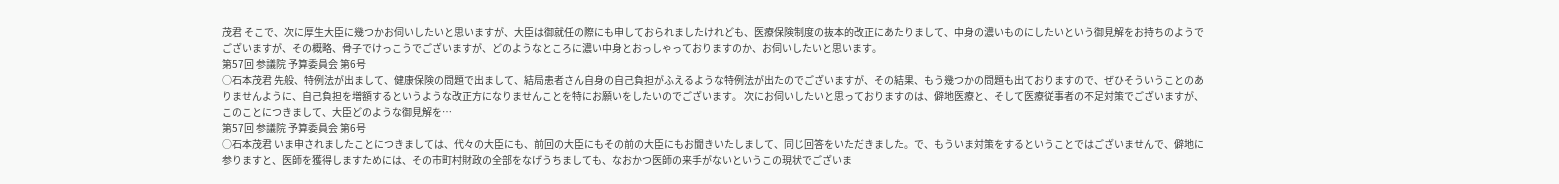茂君 そこで、次に厚生大臣に幾つかお伺いしたいと思いますが、大臣は御就任の際にも申しておられましたけれども、医療保険制度の抜本的改正にあたりまして、中身の濃いものにしたいという御見解をお持ちのようでございますが、その概略、骨子でけっこうでございますが、どのようなところに濃い中身とおっしゃっておりますのか、お伺いしたいと思います。
第57回 参議院 予算委員会 第6号
○石本茂君 先般、特例法が出まして、健康保険の問題で出まして、結局患者さん自身の自己負担がふえるような特例法が出たのでございますが、その結果、もう幾つかの問題も出ておりますので、ぜひそういうことのありませんように、自己負担を増額するというような改正方になりませんことを特にお願いをしたいのでございます。 次にお伺いしたいと思っておりますのは、僻地医療と、そして医療従事者の不足対策でございますが、このことにつきまして、大臣どのような御見解を…
第57回 参議院 予算委員会 第6号
○石本茂君 いま申されましたことにつきましては、代々の大臣にも、前回の大臣にもその前の大臣にもお聞きいたしまして、同じ回答をいただきました。で、もういま対策をするということではございませんで、僻地に参りますと、医師を獲得しますためには、その市町村財政の全部をなげうちましても、なおかつ医師の来手がないというこの現状でございま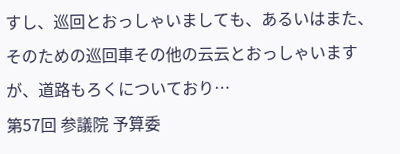すし、巡回とおっしゃいましても、あるいはまた、そのための巡回車その他の云云とおっしゃいますが、道路もろくについており…
第57回 参議院 予算委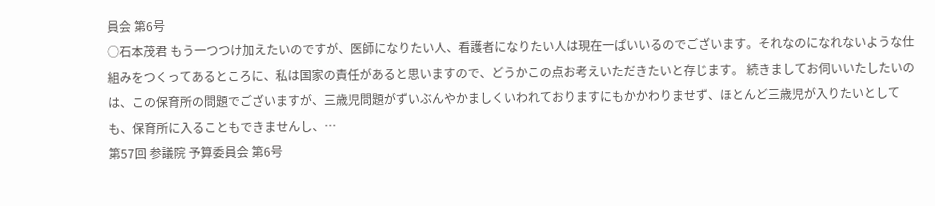員会 第6号
○石本茂君 もう一つつけ加えたいのですが、医師になりたい人、看護者になりたい人は現在一ぱいいるのでございます。それなのになれないような仕組みをつくってあるところに、私は国家の責任があると思いますので、どうかこの点お考えいただきたいと存じます。 続きましてお伺いいたしたいのは、この保育所の問題でございますが、三歳児問題がずいぶんやかましくいわれておりますにもかかわりませず、ほとんど三歳児が入りたいとしても、保育所に入ることもできませんし、…
第57回 参議院 予算委員会 第6号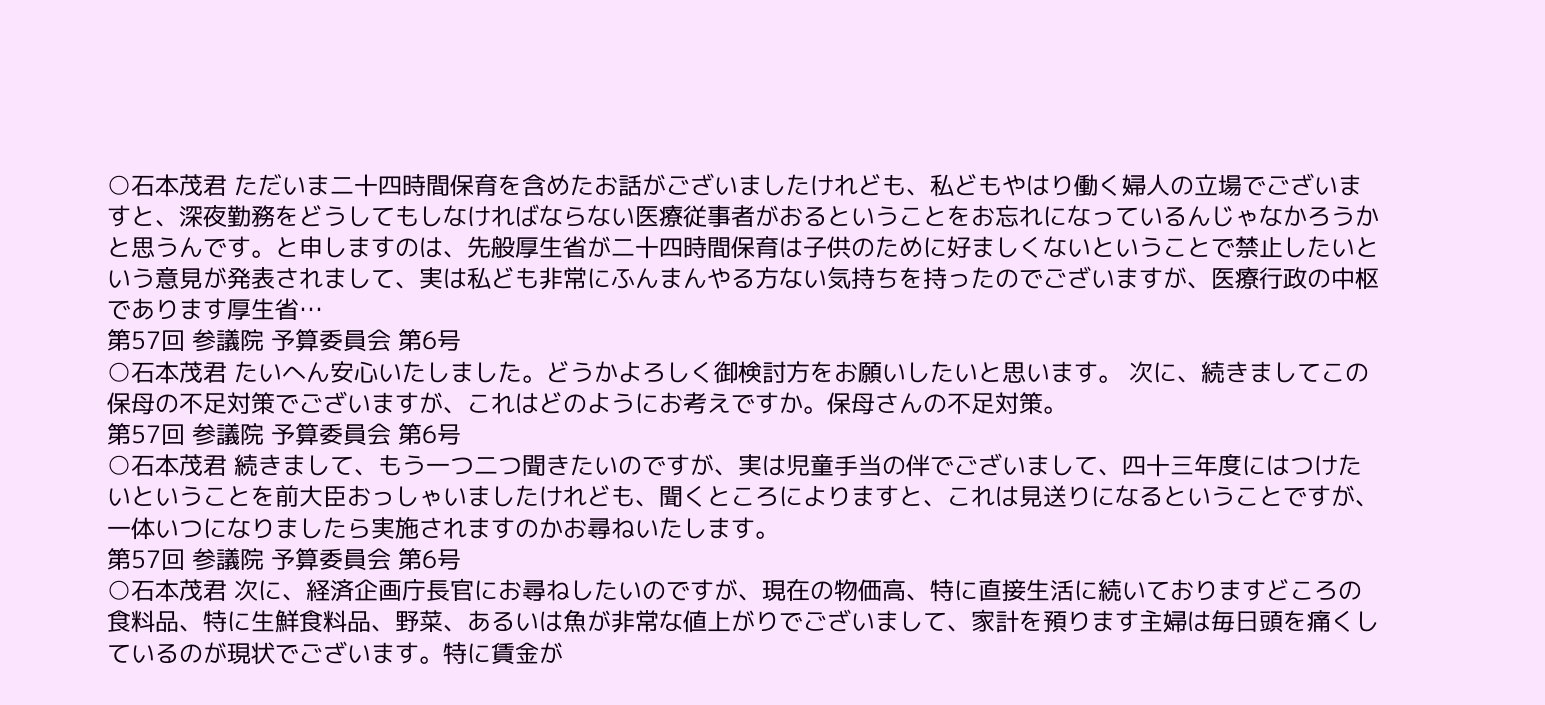○石本茂君 ただいま二十四時間保育を含めたお話がございましたけれども、私どもやはり働く婦人の立場でございますと、深夜勤務をどうしてもしなければならない医療従事者がおるということをお忘れになっているんじゃなかろうかと思うんです。と申しますのは、先般厚生省が二十四時間保育は子供のために好ましくないということで禁止したいという意見が発表されまして、実は私ども非常にふんまんやる方ない気持ちを持ったのでございますが、医療行政の中枢であります厚生省…
第57回 参議院 予算委員会 第6号
○石本茂君 たいへん安心いたしました。どうかよろしく御検討方をお願いしたいと思います。 次に、続きましてこの保母の不足対策でございますが、これはどのようにお考えですか。保母さんの不足対策。
第57回 参議院 予算委員会 第6号
○石本茂君 続きまして、もう一つ二つ聞きたいのですが、実は児童手当の伴でございまして、四十三年度にはつけたいということを前大臣おっしゃいましたけれども、聞くところによりますと、これは見送りになるということですが、一体いつになりましたら実施されますのかお尋ねいたします。
第57回 参議院 予算委員会 第6号
○石本茂君 次に、経済企画庁長官にお尋ねしたいのですが、現在の物価高、特に直接生活に続いておりますどころの食料品、特に生鮮食料品、野菜、あるいは魚が非常な値上がりでございまして、家計を預ります主婦は毎日頭を痛くしているのが現状でございます。特に賃金が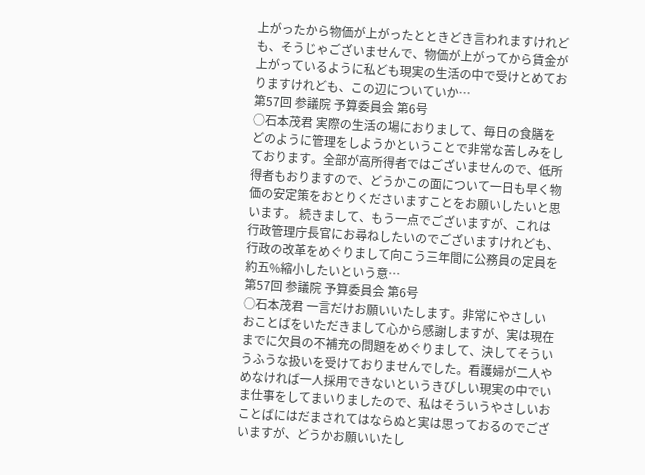上がったから物価が上がったとときどき言われますけれども、そうじゃございませんで、物価が上がってから賃金が上がっているように私ども現実の生活の中で受けとめておりますけれども、この辺についていか…
第57回 参議院 予算委員会 第6号
○石本茂君 実際の生活の場におりまして、毎日の食膳をどのように管理をしようかということで非常な苦しみをしております。全部が高所得者ではございませんので、低所得者もおりますので、どうかこの面について一日も早く物価の安定策をおとりくださいますことをお願いしたいと思います。 続きまして、もう一点でございますが、これは行政管理庁長官にお尋ねしたいのでございますけれども、行政の改革をめぐりまして向こう三年間に公務員の定員を約五%縮小したいという意…
第57回 参議院 予算委員会 第6号
○石本茂君 一言だけお願いいたします。非常にやさしいおことばをいただきまして心から感謝しますが、実は現在までに欠員の不補充の問題をめぐりまして、決してそういうふうな扱いを受けておりませんでした。看護婦が二人やめなければ一人採用できないというきびしい現実の中でいま仕事をしてまいりましたので、私はそういうやさしいおことばにはだまされてはならぬと実は思っておるのでございますが、どうかお願いいたし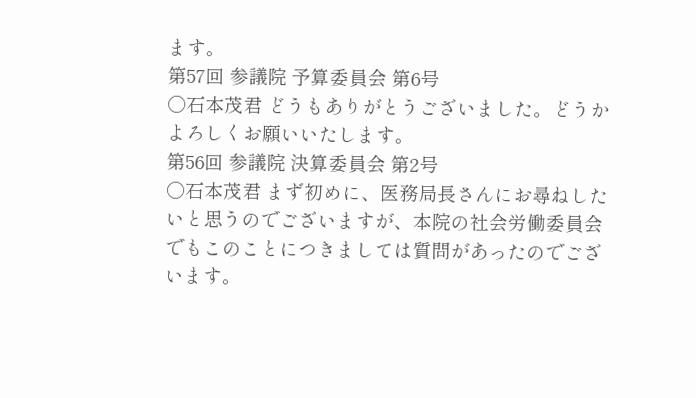ます。
第57回 参議院 予算委員会 第6号
○石本茂君 どうもありがとうございました。どうかよろしくお願いいたします。
第56回 参議院 決算委員会 第2号
○石本茂君 まず初めに、医務局長さんにお尋ねしたいと思うのでございますが、本院の社会労働委員会でもこのことにつきましては質問があったのでございます。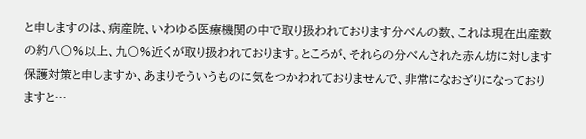と申しますのは、病産院、いわゆる医療機関の中で取り扱われております分べんの数、これは現在出産数の約八〇%以上、九〇%近くが取り扱われております。ところが、それらの分べんされた赤ん坊に対します保護対策と申しますか、あまりそういうものに気をつかわれておりませんで、非常になおざりになっておりますと…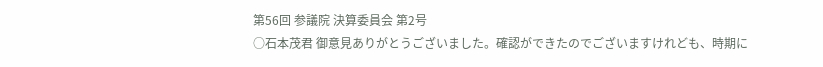第56回 参議院 決算委員会 第2号
○石本茂君 御意見ありがとうございました。確認ができたのでございますけれども、時期に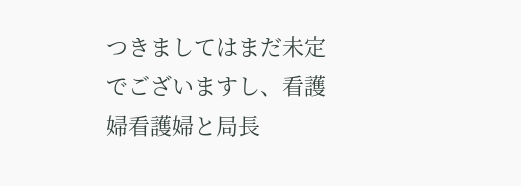つきましてはまだ未定でございますし、看護婦看護婦と局長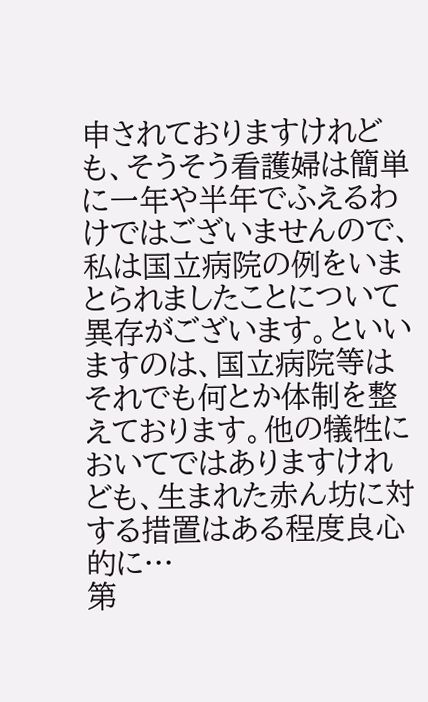申されておりますけれども、そうそう看護婦は簡単に一年や半年でふえるわけではございませんので、私は国立病院の例をいまとられましたことについて異存がございます。といいますのは、国立病院等はそれでも何とか体制を整えております。他の犠牲においてではありますけれども、生まれた赤ん坊に対する措置はある程度良心的に…
第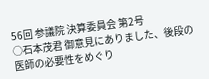56回 参議院 決算委員会 第2号
○石本茂君 御意見にありました、後段の医師の必要性をめぐり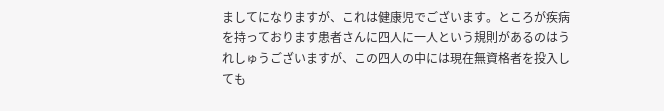ましてになりますが、これは健康児でございます。ところが疾病を持っております患者さんに四人に一人という規則があるのはうれしゅうございますが、この四人の中には現在無資格者を投入しても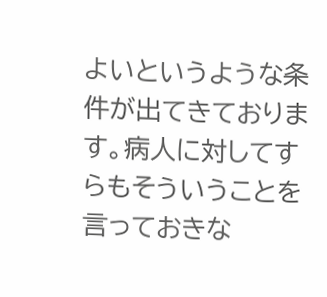よいというような条件が出てきております。病人に対してすらもそういうことを言っておきな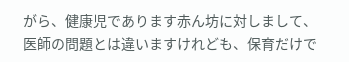がら、健康児であります赤ん坊に対しまして、医師の問題とは違いますけれども、保育だけで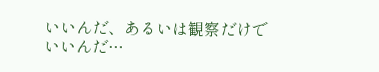いいんだ、あるいは観察だけでいいんだ…